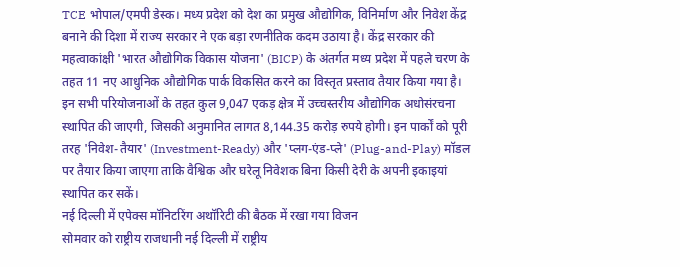TCE भोपाल/एमपी डेस्क। मध्य प्रदेश को देश का प्रमुख औद्योगिक, विनिर्माण और निवेश केंद्र बनाने की दिशा में राज्य सरकार ने एक बड़ा रणनीतिक कदम उठाया है। केंद्र सरकार की महत्वाकांक्षी 'भारत औद्योगिक विकास योजना' (BICP) के अंतर्गत मध्य प्रदेश में पहले चरण के तहत 11 नए आधुनिक औद्योगिक पार्क विकसित करने का विस्तृत प्रस्ताव तैयार किया गया है। इन सभी परियोजनाओं के तहत कुल 9,047 एकड़ क्षेत्र में उच्चस्तरीय औद्योगिक अधोसंरचना स्थापित की जाएगी, जिसकी अनुमानित लागत 8,144.35 करोड़ रुपये होगी। इन पार्कों को पूरी तरह 'निवेश-तैयार' (Investment-Ready) और 'प्लग-एंड-प्ले' (Plug-and-Play) मॉडल पर तैयार किया जाएगा ताकि वैश्विक और घरेलू निवेशक बिना किसी देरी के अपनी इकाइयां स्थापित कर सकें।
नई दिल्ली में एपेक्स मॉनिटरिंग अथॉरिटी की बैठक में रखा गया विजन
सोमवार को राष्ट्रीय राजधानी नई दिल्ली में राष्ट्रीय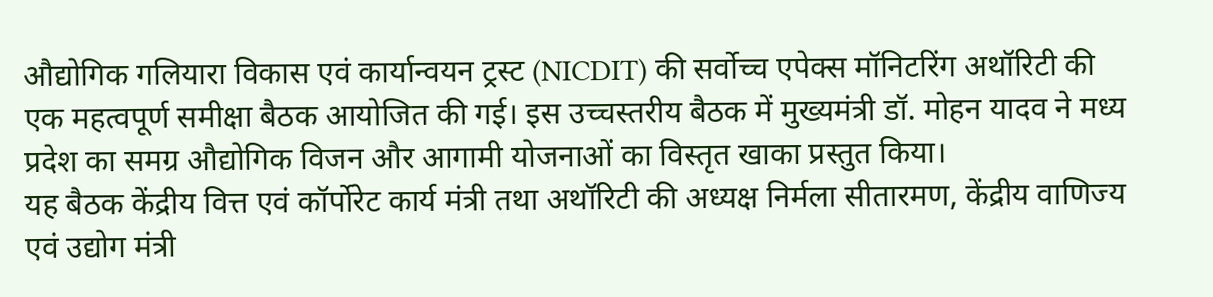औद्योगिक गलियारा विकास एवं कार्यान्वयन ट्रस्ट (NICDIT) की सर्वोच्च एपेक्स मॉनिटरिंग अथॉरिटी की एक महत्वपूर्ण समीक्षा बैठक आयोजित की गई। इस उच्चस्तरीय बैठक में मुख्यमंत्री डॉ. मोहन यादव ने मध्य प्रदेश का समग्र औद्योगिक विजन और आगामी योजनाओं का विस्तृत खाका प्रस्तुत किया।
यह बैठक केंद्रीय वित्त एवं कॉर्पोरेट कार्य मंत्री तथा अथॉरिटी की अध्यक्ष निर्मला सीतारमण, केंद्रीय वाणिज्य एवं उद्योग मंत्री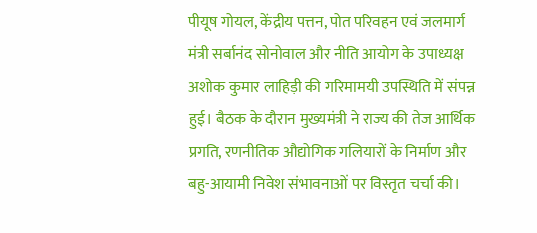पीयूष गोयल, केंद्रीय पत्तन, पोत परिवहन एवं जलमार्ग मंत्री सर्बानंद सोनोवाल और नीति आयोग के उपाध्यक्ष अशोक कुमार लाहिड़ी की गरिमामयी उपस्थिति में संपन्न हुई। बैठक के दौरान मुख्यमंत्री ने राज्य की तेज आर्थिक प्रगति, रणनीतिक औद्योगिक गलियारों के निर्माण और बहु-आयामी निवेश संभावनाओं पर विस्तृत चर्चा की।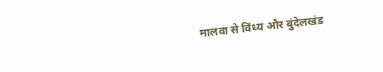मालवा से विंध्य और बुंदेलखंड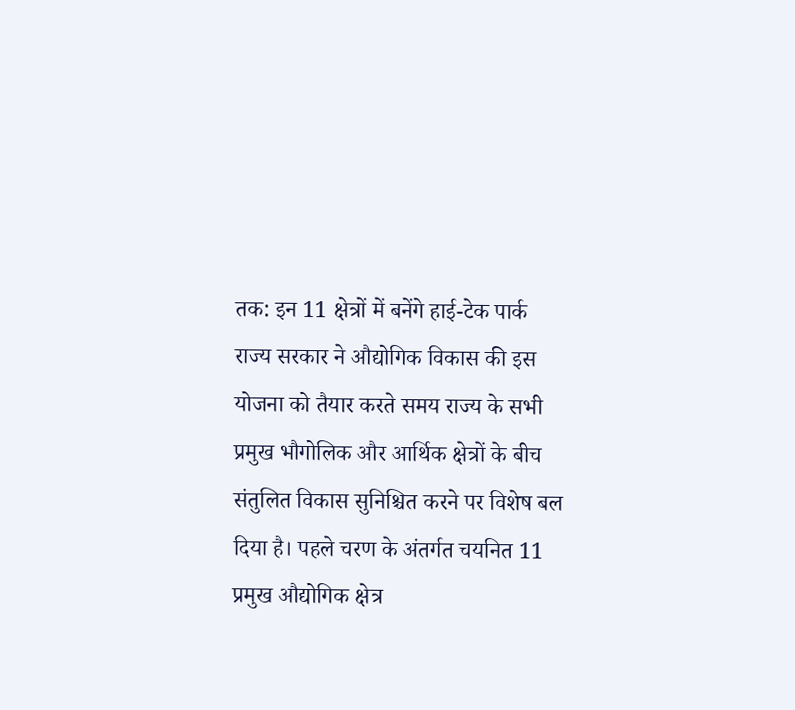तक: इन 11 क्षेत्रों में बनेंगे हाई-टेक पार्क
राज्य सरकार ने औद्योगिक विकास की इस योजना को तैयार करते समय राज्य के सभी प्रमुख भौगोलिक और आर्थिक क्षेत्रों के बीच संतुलित विकास सुनिश्चित करने पर विशेष बल दिया है। पहले चरण के अंतर्गत चयनित 11 प्रमुख औद्योगिक क्षेत्र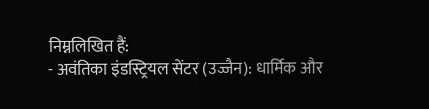निम्नलिखित हैं:
- अवंतिका इंडस्ट्रियल सेंटर (उज्जैन): धार्मिक और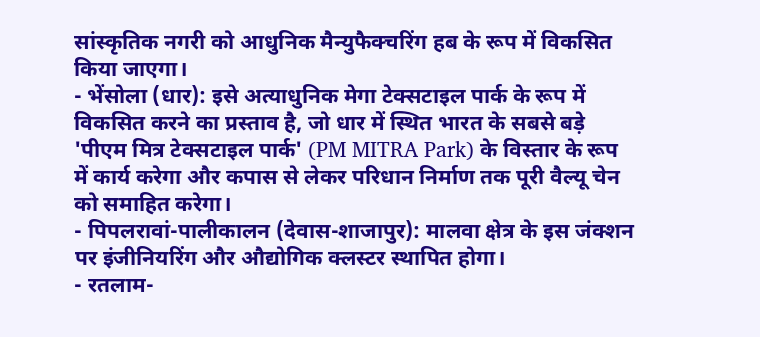सांस्कृतिक नगरी को आधुनिक मैन्युफैक्चरिंग हब के रूप में विकसित किया जाएगा।
- भेंसोला (धार): इसे अत्याधुनिक मेगा टेक्सटाइल पार्क के रूप में विकसित करने का प्रस्ताव है, जो धार में स्थित भारत के सबसे बड़े 'पीएम मित्र टेक्सटाइल पार्क' (PM MITRA Park) के विस्तार के रूप में कार्य करेगा और कपास से लेकर परिधान निर्माण तक पूरी वैल्यू चेन को समाहित करेगा।
- पिपलरावां-पालीकालन (देवास-शाजापुर): मालवा क्षेत्र के इस जंक्शन पर इंजीनियरिंग और औद्योगिक क्लस्टर स्थापित होगा।
- रतलाम-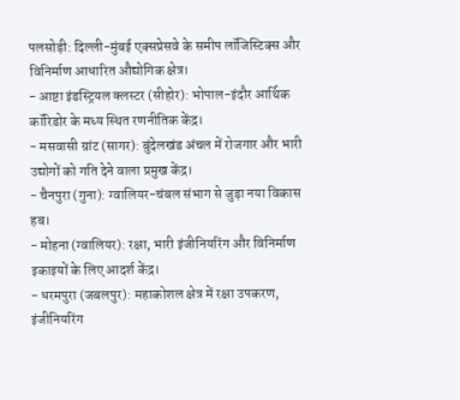पलसोड़ी: दिल्ली-मुंबई एक्सप्रेसवे के समीप लॉजिस्टिक्स और विनिर्माण आधारित औद्योगिक क्षेत्र।
- आष्टा इंडस्ट्रियल क्लस्टर (सीहोर): भोपाल-इंदौर आर्थिक कॉरिडोर के मध्य स्थित रणनीतिक केंद्र।
- मसवासी ग्रांट (सागर): बुंदेलखंड अंचल में रोजगार और भारी उद्योगों को गति देने वाला प्रमुख केंद्र।
- चैनपुरा (गुना): ग्वालियर-चंबल संभाग से जुड़ा नया विकास हब।
- मोहना (ग्वालियर): रक्षा, भारी इंजीनियरिंग और विनिर्माण इकाइयों के लिए आदर्श केंद्र।
- धरमपुरा (जबलपुर): महाकोशल क्षेत्र में रक्षा उपकरण, इंजीनियरिंग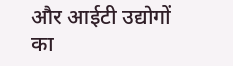और आईटी उद्योगों का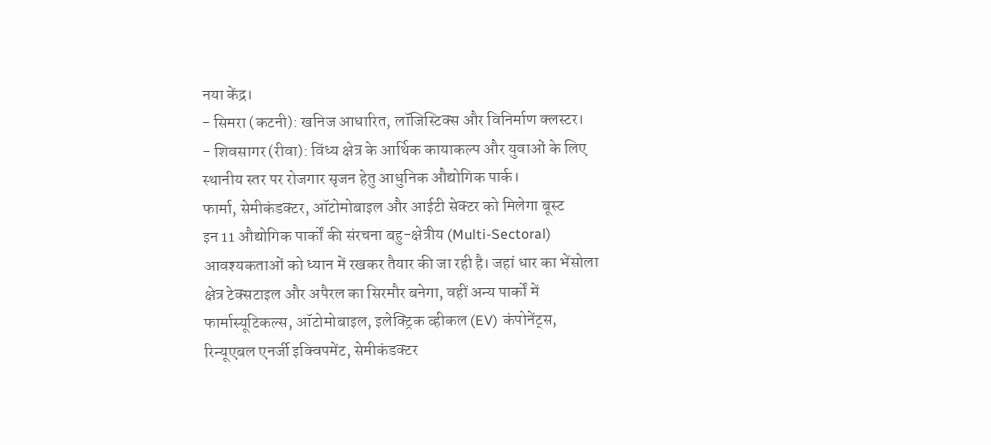नया केंद्र।
- सिमरा (कटनी): खनिज आधारित, लॉजिस्टिक्स और विनिर्माण क्लस्टर।
- शिवसागर (रीवा): विंध्य क्षेत्र के आर्थिक कायाकल्प और युवाओं के लिए स्थानीय स्तर पर रोजगार सृजन हेतु आधुनिक औद्योगिक पार्क।
फार्मा, सेमीकंडक्टर, ऑटोमोबाइल और आईटी सेक्टर को मिलेगा बूस्ट
इन 11 औद्योगिक पार्कों की संरचना बहु-क्षेत्रीय (Multi-Sectoral) आवश्यकताओं को ध्यान में रखकर तैयार की जा रही है। जहां धार का भेंसोला क्षेत्र टेक्सटाइल और अपैरल का सिरमौर बनेगा, वहीं अन्य पार्कों में फार्मास्यूटिकल्स, ऑटोमोबाइल, इलेक्ट्रिक व्हीकल (EV) कंपोनेंट्स, रिन्यूएबल एनर्जी इक्विपमेंट, सेमीकंडक्टर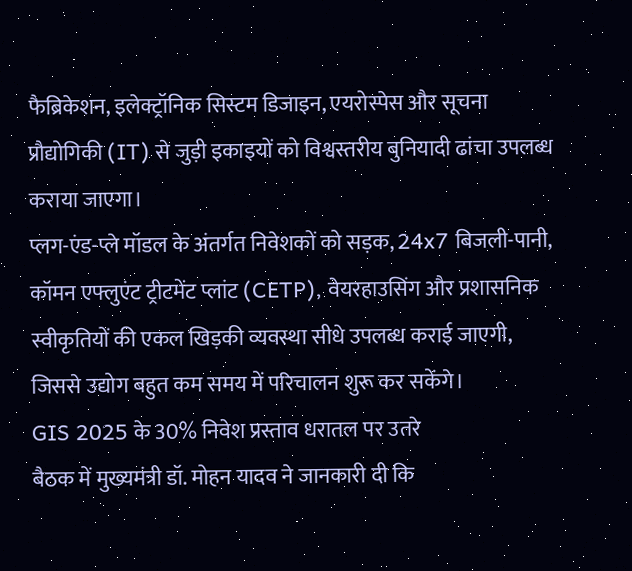फैब्रिकेशन, इलेक्ट्रॉनिक सिस्टम डिजाइन, एयरोस्पेस और सूचना प्रौद्योगिकी (IT) से जुड़ी इकाइयों को विश्वस्तरीय बुनियादी ढांचा उपलब्ध कराया जाएगा।
प्लग-एंड-प्ले मॉडल के अंतर्गत निवेशकों को सड़क, 24x7 बिजली-पानी, कॉमन एफ्लुएंट ट्रीटमेंट प्लांट (CETP), वेयरहाउसिंग और प्रशासनिक स्वीकृतियों की एकल खिड़की व्यवस्था सीधे उपलब्ध कराई जाएगी, जिससे उद्योग बहुत कम समय में परिचालन शुरू कर सकेंगे।
GIS 2025 के 30% निवेश प्रस्ताव धरातल पर उतरे
बैठक में मुख्यमंत्री डॉ. मोहन यादव ने जानकारी दी कि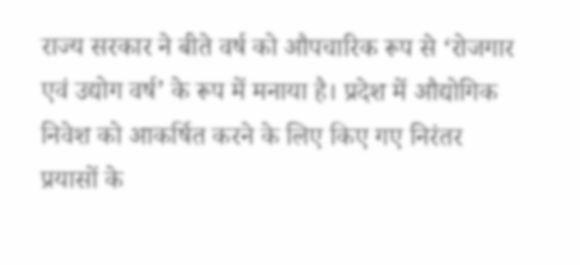राज्य सरकार ने बीते वर्ष को औपचारिक रूप से ‘रोजगार एवं उद्योग वर्ष’ के रूप में मनाया है। प्रदेश में औद्योगिक निवेश को आकर्षित करने के लिए किए गए निरंतर प्रयासों के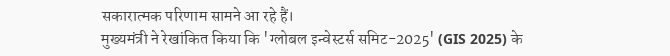सकारात्मक परिणाम सामने आ रहे हैं।
मुख्यमंत्री ने रेखांकित किया कि 'ग्लोबल इन्वेस्टर्स समिट-2025' (GIS 2025) के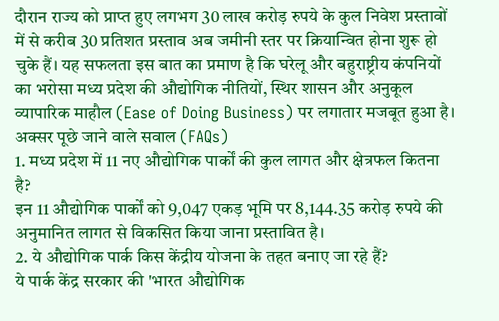दौरान राज्य को प्राप्त हुए लगभग 30 लाख करोड़ रुपये के कुल निवेश प्रस्तावों में से करीब 30 प्रतिशत प्रस्ताव अब जमीनी स्तर पर क्रियान्वित होना शुरू हो चुके हैं। यह सफलता इस बात का प्रमाण है कि घरेलू और बहुराष्ट्रीय कंपनियों का भरोसा मध्य प्रदेश की औद्योगिक नीतियों, स्थिर शासन और अनुकूल व्यापारिक माहौल (Ease of Doing Business) पर लगातार मजबूत हुआ है।
अक्सर पूछे जाने वाले सवाल (FAQs)
1. मध्य प्रदेश में 11 नए औद्योगिक पार्कों की कुल लागत और क्षेत्रफल कितना है?
इन 11 औद्योगिक पार्कों को 9,047 एकड़ भूमि पर 8,144.35 करोड़ रुपये की अनुमानित लागत से विकसित किया जाना प्रस्तावित है।
2. ये औद्योगिक पार्क किस केंद्रीय योजना के तहत बनाए जा रहे हैं?
ये पार्क केंद्र सरकार की 'भारत औद्योगिक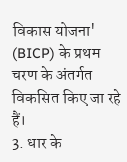विकास योजना' (BICP) के प्रथम चरण के अंतर्गत विकसित किए जा रहे हैं।
3. धार के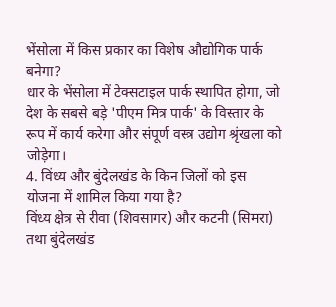भेंसोला में किस प्रकार का विशेष औद्योगिक पार्क बनेगा?
धार के भेंसोला में टेक्सटाइल पार्क स्थापित होगा, जो देश के सबसे बड़े 'पीएम मित्र पार्क' के विस्तार के रूप में कार्य करेगा और संपूर्ण वस्त्र उद्योग श्रृंखला को जोड़ेगा।
4. विंध्य और बुंदेलखंड के किन जिलों को इस योजना में शामिल किया गया है?
विंध्य क्षेत्र से रीवा (शिवसागर) और कटनी (सिमरा) तथा बुंदेलखंड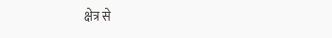क्षेत्र से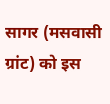सागर (मसवासी ग्रांट) को इस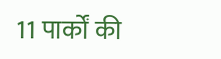11 पार्कों की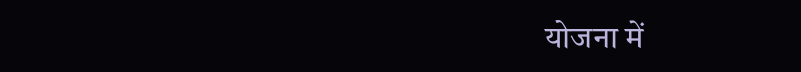योजना में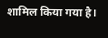शामिल किया गया है।